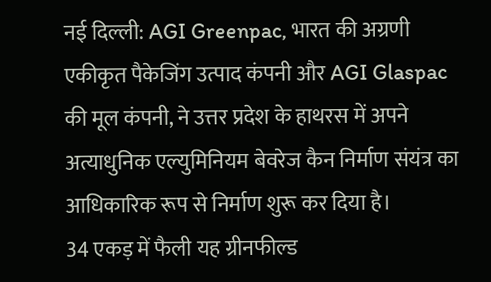नई दिल्ली: AGI Greenpac, भारत की अग्रणी एकीकृत पैकेजिंग उत्पाद कंपनी और AGI Glaspac की मूल कंपनी, ने उत्तर प्रदेश के हाथरस में अपने अत्याधुनिक एल्युमिनियम बेवरेज कैन निर्माण संयंत्र का आधिकारिक रूप से निर्माण शुरू कर दिया है।
34 एकड़ में फैली यह ग्रीनफील्ड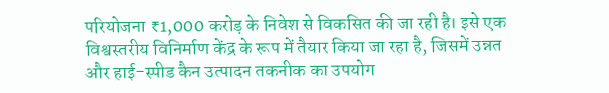परियोजना ₹1,000 करोड़ के निवेश से विकसित की जा रही है। इसे एक विश्वस्तरीय विनिर्माण केंद्र के रूप में तैयार किया जा रहा है, जिसमें उन्नत और हाई-स्पीड कैन उत्पादन तकनीक का उपयोग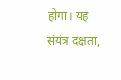होगा। यह संयंत्र दक्षता,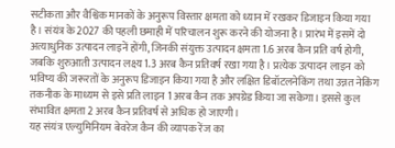सटीकता और वैश्विक मानकों के अनुरूप विस्तार क्षमता को ध्यान में रखकर डिजाइन किया गया है। संयंत्र के 2027 की पहली छमाही में परिचालन शुरू करने की योजना है। प्रारंभ में इसमें दो अत्याधुनिक उत्पादन लाइनें होंगी, जिनकी संयुक्त उत्पादन क्षमता 1.6 अरब कैन प्रति वर्ष होगी, जबकि शुरुआती उत्पादन लक्ष्य 1.3 अरब कैन प्रतिवर्ष रखा गया है। प्रत्येक उत्पादन लाइन को भविष्य की जरूरतों के अनुरूप डिजाइन किया गया है और लक्षित डिबॉटलनेकिंग तथा उन्नत नेकिंग तकनीक के माध्यम से इसे प्रति लाइन 1 अरब कैन तक अपग्रेड किया जा सकेगा। इससे कुल संभावित क्षमता 2 अरब कैन प्रतिवर्ष से अधिक हो जाएगी।
यह संयंत्र एल्युमिनियम बेवरेज कैन की व्यापक रेंज का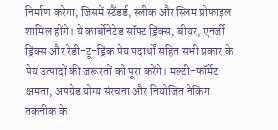निर्माण करेगा, जिसमें स्टैंडर्ड, स्लीक और स्लिम प्रोफाइल शामिल होंगे। ये कार्बोनेटेड सॉफ्ट ड्रिंक्स, बीयर, एनर्जी ड्रिंक्स और रेडी-टू-ड्रिंक पेय पदार्थों सहित सभी प्रकार के पेय उत्पादों की जरूरतों को पूरा करेंगे। मल्टी-फॉर्मेट क्षमता, अपग्रेड योग्य संरचना और नियोजित नेकिंग तकनीक के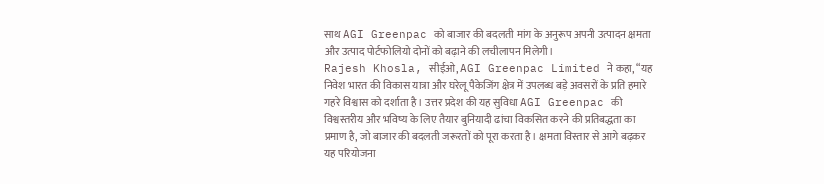साथ AGI Greenpac को बाजार की बदलती मांग के अनुरूप अपनी उत्पादन क्षमता और उत्पाद पोर्टफोलियो दोनों को बढ़ाने की लचीलापन मिलेगी।
Rajesh Khosla, सीईओ, AGI Greenpac Limited ने कहा, “यह निवेश भारत की विकास यात्रा और घरेलू पैकेजिंग क्षेत्र में उपलब्ध बड़े अवसरों के प्रति हमारे गहरे विश्वास को दर्शाता है। उत्तर प्रदेश की यह सुविधा AGI Greenpac की विश्वस्तरीय और भविष्य के लिए तैयार बुनियादी ढांचा विकसित करने की प्रतिबद्धता का प्रमाण है, जो बाजार की बदलती जरूरतों को पूरा करता है। क्षमता विस्तार से आगे बढ़कर यह परियोजना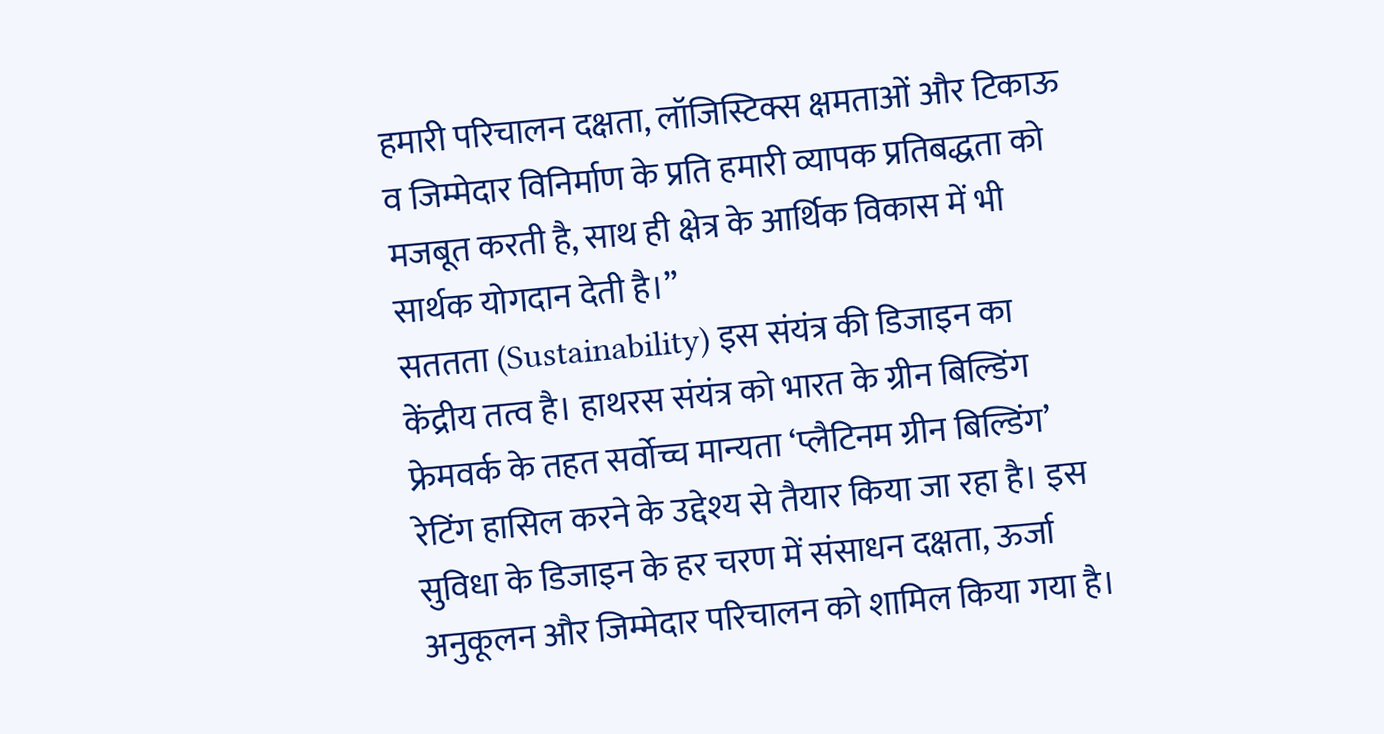हमारी परिचालन दक्षता, लॉजिस्टिक्स क्षमताओं और टिकाऊ व जिम्मेदार विनिर्माण के प्रति हमारी व्यापक प्रतिबद्धता को मजबूत करती है, साथ ही क्षेत्र के आर्थिक विकास में भी सार्थक योगदान देती है।”
सततता (Sustainability) इस संयंत्र की डिजाइन का केंद्रीय तत्व है। हाथरस संयंत्र को भारत के ग्रीन बिल्डिंग फ्रेमवर्क के तहत सर्वोच्च मान्यता ‘प्लैटिनम ग्रीन बिल्डिंग’ रेटिंग हासिल करने के उद्देश्य से तैयार किया जा रहा है। इस सुविधा के डिजाइन के हर चरण में संसाधन दक्षता, ऊर्जा अनुकूलन और जिम्मेदार परिचालन को शामिल किया गया है।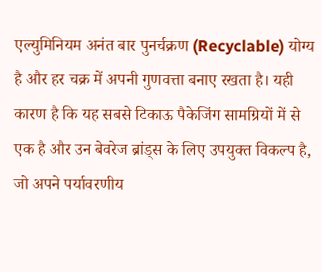एल्युमिनियम अनंत बार पुनर्चक्रण (Recyclable) योग्य है और हर चक्र में अपनी गुणवत्ता बनाए रखता है। यही कारण है कि यह सबसे टिकाऊ पैकेजिंग सामग्रियों में से एक है और उन बेवरेज ब्रांड्स के लिए उपयुक्त विकल्प है, जो अपने पर्यावरणीय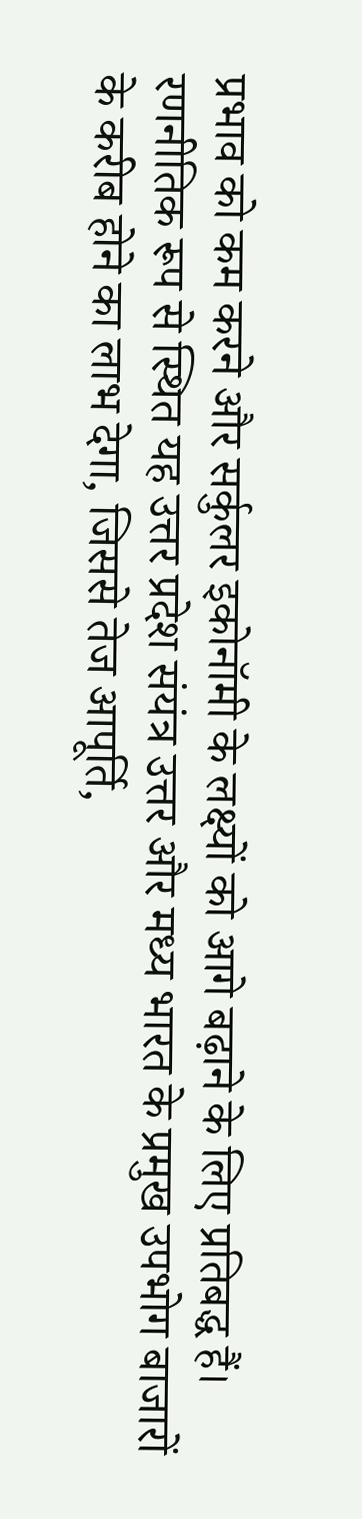प्रभाव को कम करने और सर्कुलर इकोनॉमी के लक्ष्यों को आगे बढ़ाने के लिए प्रतिबद्ध हैं।
रणनीतिक रूप से स्थित यह उत्तर प्रदेश संयंत्र उत्तर और मध्य भारत के प्रमुख उपभोग बाजारों के करीब होने का लाभ देगा, जिससे तेज आपूर्ति,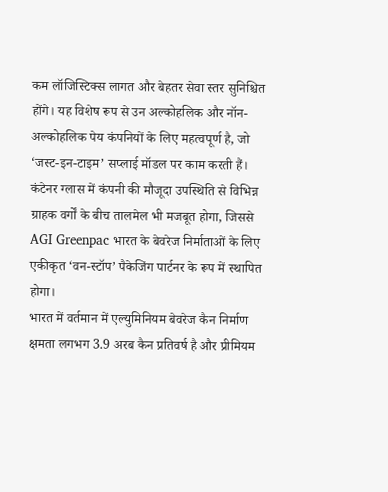कम लॉजिस्टिक्स लागत और बेहतर सेवा स्तर सुनिश्चित होंगे। यह विशेष रूप से उन अल्कोहलिक और नॉन-अल्कोहलिक पेय कंपनियों के लिए महत्वपूर्ण है, जो ‘जस्ट-इन-टाइम’ सप्लाई मॉडल पर काम करती हैं। कंटेनर ग्लास में कंपनी की मौजूदा उपस्थिति से विभिन्न ग्राहक वर्गों के बीच तालमेल भी मजबूत होगा, जिससे AGI Greenpac भारत के बेवरेज निर्माताओं के लिए एकीकृत ‘वन-स्टॉप’ पैकेजिंग पार्टनर के रूप में स्थापित होगा।
भारत में वर्तमान में एल्युमिनियम बेवरेज कैन निर्माण क्षमता लगभग 3.9 अरब कैन प्रतिवर्ष है और प्रीमियम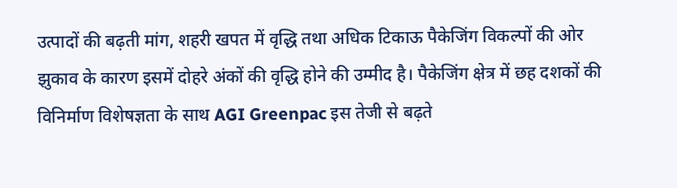उत्पादों की बढ़ती मांग, शहरी खपत में वृद्धि तथा अधिक टिकाऊ पैकेजिंग विकल्पों की ओर झुकाव के कारण इसमें दोहरे अंकों की वृद्धि होने की उम्मीद है। पैकेजिंग क्षेत्र में छह दशकों की विनिर्माण विशेषज्ञता के साथ AGI Greenpac इस तेजी से बढ़ते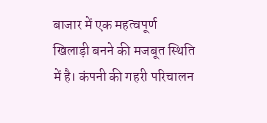बाजार में एक महत्वपूर्ण खिलाड़ी बनने की मजबूत स्थिति में है। कंपनी की गहरी परिचालन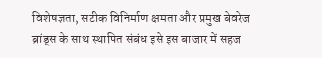विशेषज्ञता, सटीक विनिर्माण क्षमता और प्रमुख बेवरेज ब्रांड्स के साथ स्थापित संबंध इसे इस बाजार में सहज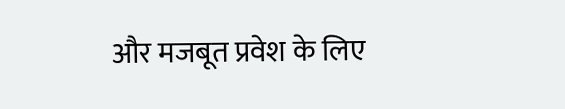और मजबूत प्रवेश के लिए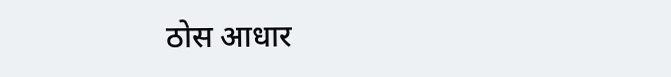ठोस आधार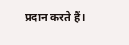प्रदान करते हैं।